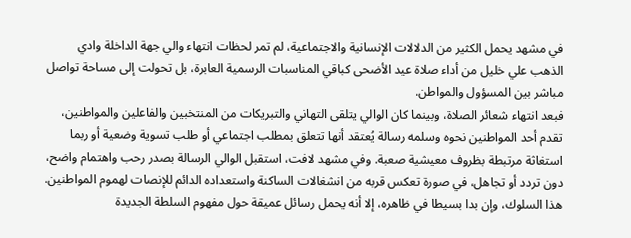في مشهد يحمل الكثير من الدلالات الإنسانية والاجتماعية، لم تمر لحظات انتهاء والي جهة الداخلة وادي الذهب علي خليل من أداء صلاة عيد الأضحى كباقي المناسبات الرسمية العابرة، بل تحولت إلى مساحة تواصل مباشر بين المسؤول والمواطن.
فبعد انتهاء شعائر الصلاة، وبينما كان الوالي يتلقى التهاني والتبريكات من المنتخبين والفاعلين والمواطنين، تقدم أحد المواطنين نحوه وسلمه رسالة يُعتقد أنها تتعلق بمطلب اجتماعي أو طلب تسوية وضعية أو ربما استغاثة مرتبطة بظروف معيشية صعبة. وفي مشهد لافت، استقبل الوالي الرسالة بصدر رحب واهتمام واضح، دون تردد أو تجاهل، في صورة تعكس قربه من انشغالات الساكنة واستعداده الدائم للإنصات لهموم المواطنين.
هذا السلوك، وإن بدا بسيطا في ظاهره، إلا أنه يحمل رسائل عميقة حول مفهوم السلطة الجديدة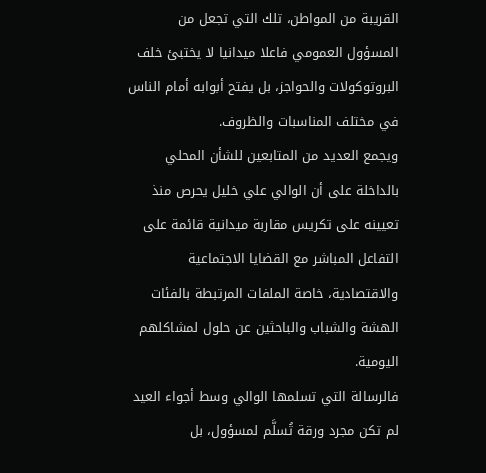القريبة من المواطن، تلك التي تجعل من المسؤول العمومي فاعلا ميدانيا لا يختبئ خلف البروتوكولات والحواجز، بل يفتح أبوابه أمام الناس في مختلف المناسبات والظروف.
ويجمع العديد من المتابعين للشأن المحلي بالداخلة على أن الوالي علي خليل يحرص منذ تعيينه على تكريس مقاربة ميدانية قائمة على التفاعل المباشر مع القضايا الاجتماعية والاقتصادية، خاصة الملفات المرتبطة بالفئات الهشة والشباب والباحثين عن حلول لمشاكلهم اليومية.
فالرسالة التي تسلمها الوالي وسط أجواء العيد لم تكن مجرد ورقة تُسلَّم لمسؤول، بل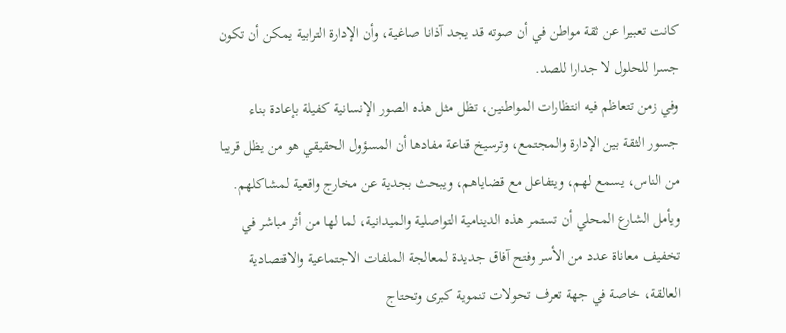كانت تعبيرا عن ثقة مواطن في أن صوته قد يجد آذانا صاغية، وأن الإدارة الترابية يمكن أن تكون جسرا للحلول لا جدارا للصد.
وفي زمن تتعاظم فيه انتظارات المواطنين، تظل مثل هذه الصور الإنسانية كفيلة بإعادة بناء جسور الثقة بين الإدارة والمجتمع، وترسيخ قناعة مفادها أن المسؤول الحقيقي هو من يظل قريبا من الناس، يسمع لهم، ويتفاعل مع قضاياهم، ويبحث بجدية عن مخارج واقعية لمشاكلهم.
ويأمل الشارع المحلي أن تستمر هذه الدينامية التواصلية والميدانية، لما لها من أثر مباشر في تخفيف معاناة عدد من الأسر وفتح آفاق جديدة لمعالجة الملفات الاجتماعية والاقتصادية العالقة، خاصة في جهة تعرف تحولات تنموية كبرى وتحتاج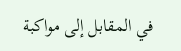في المقابل إلى مواكبة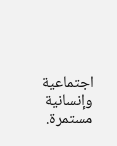اجتماعية وإنسانية مستمرة.